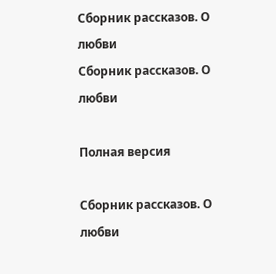Сборник рассказов. О любви
Сборник рассказов. О любви

Полная версия

Сборник рассказов. О любви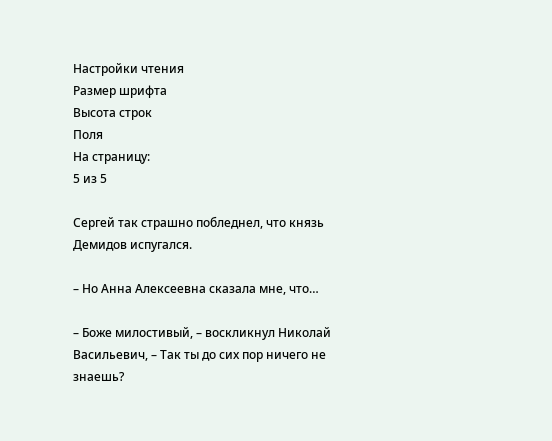Настройки чтения
Размер шрифта
Высота строк
Поля
На страницу:
5 из 5

Сергей так страшно побледнел, что князь Демидов испугался.

– Но Анна Алексеевна сказала мне, что…

– Боже милостивый, – воскликнул Николай Васильевич, – Так ты до сих пор ничего не знаешь?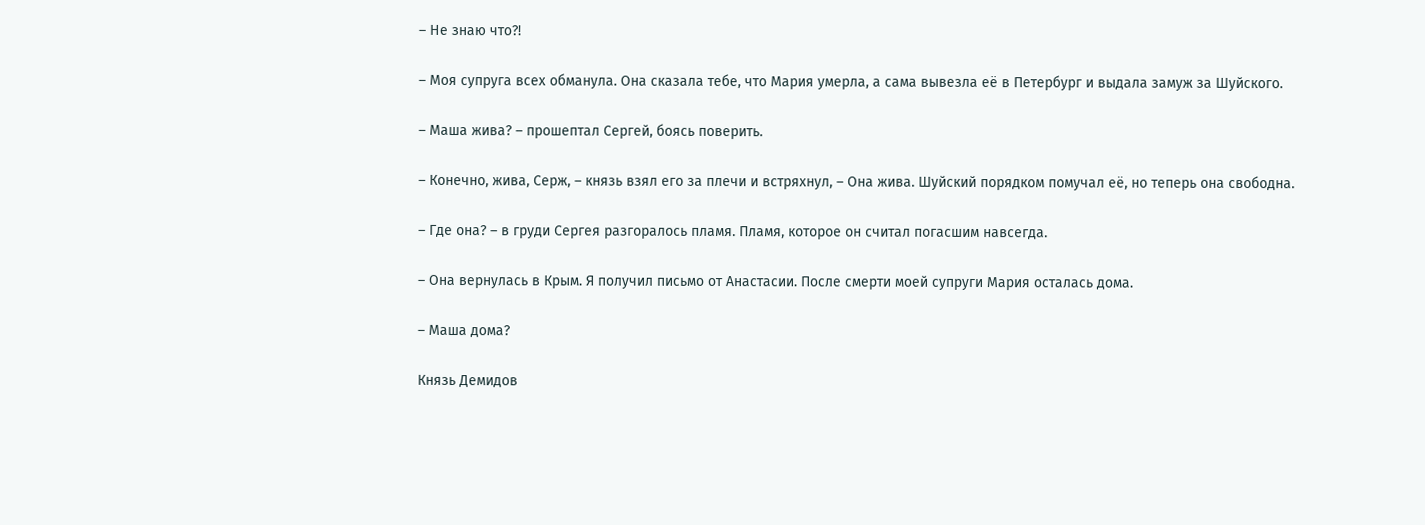– Не знаю что?!

– Моя супруга всех обманула. Она сказала тебе, что Мария умерла, а сама вывезла её в Петербург и выдала замуж за Шуйского.

– Маша жива? – прошептал Сергей, боясь поверить.

– Конечно, жива, Серж, – князь взял его за плечи и встряхнул, – Она жива. Шуйский порядком помучал её, но теперь она свободна.

– Где она? – в груди Сергея разгоралось пламя. Пламя, которое он считал погасшим навсегда.

– Она вернулась в Крым. Я получил письмо от Анастасии. После смерти моей супруги Мария осталась дома.

– Маша дома?

Князь Демидов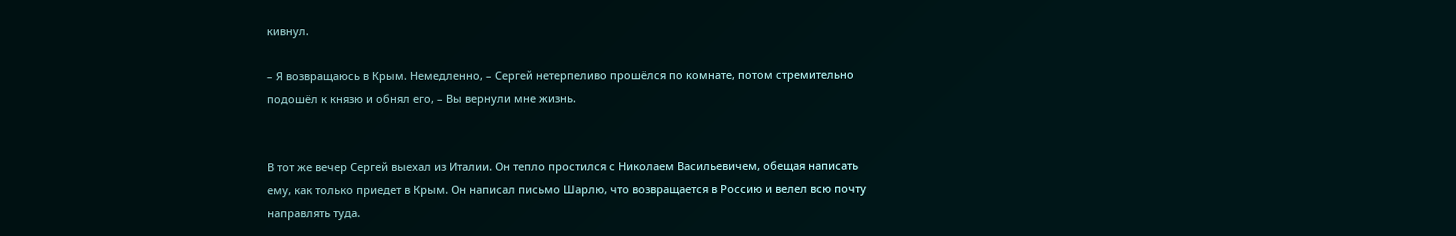кивнул.

– Я возвращаюсь в Крым. Немедленно, – Сергей нетерпеливо прошёлся по комнате, потом стремительно подошёл к князю и обнял его, – Вы вернули мне жизнь.


В тот же вечер Сергей выехал из Италии. Он тепло простился с Николаем Васильевичем, обещая написать ему, как только приедет в Крым. Он написал письмо Шарлю, что возвращается в Россию и велел всю почту направлять туда.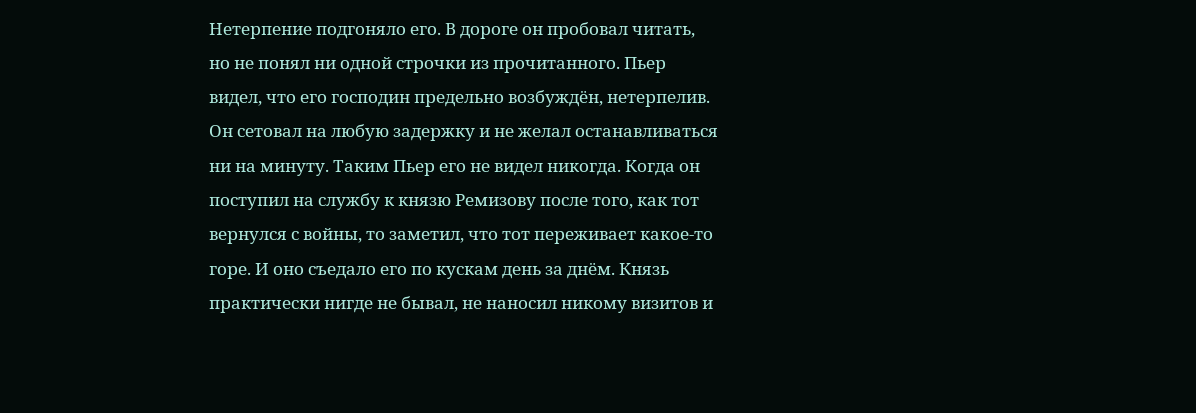Нетерпение подгоняло его. В дороге он пробовал читать, но не понял ни одной строчки из прочитанного. Пьер видел, что его господин предельно возбуждён, нетерпелив. Он сетовал на любую задержку и не желал останавливаться ни на минуту. Таким Пьер его не видел никогда. Когда он поступил на службу к князю Ремизову после того, как тот вернулся с войны, то заметил, что тот переживает какое-то горе. И оно съедало его по кускам день за днём. Князь практически нигде не бывал, не наносил никому визитов и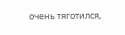очень тяготился,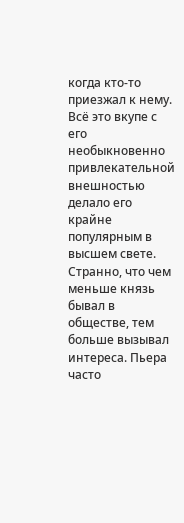когда кто-то приезжал к нему. Всё это вкупе с его необыкновенно привлекательной внешностью делало его крайне популярным в высшем свете. Странно, что чем меньше князь бывал в обществе, тем больше вызывал интереса. Пьера часто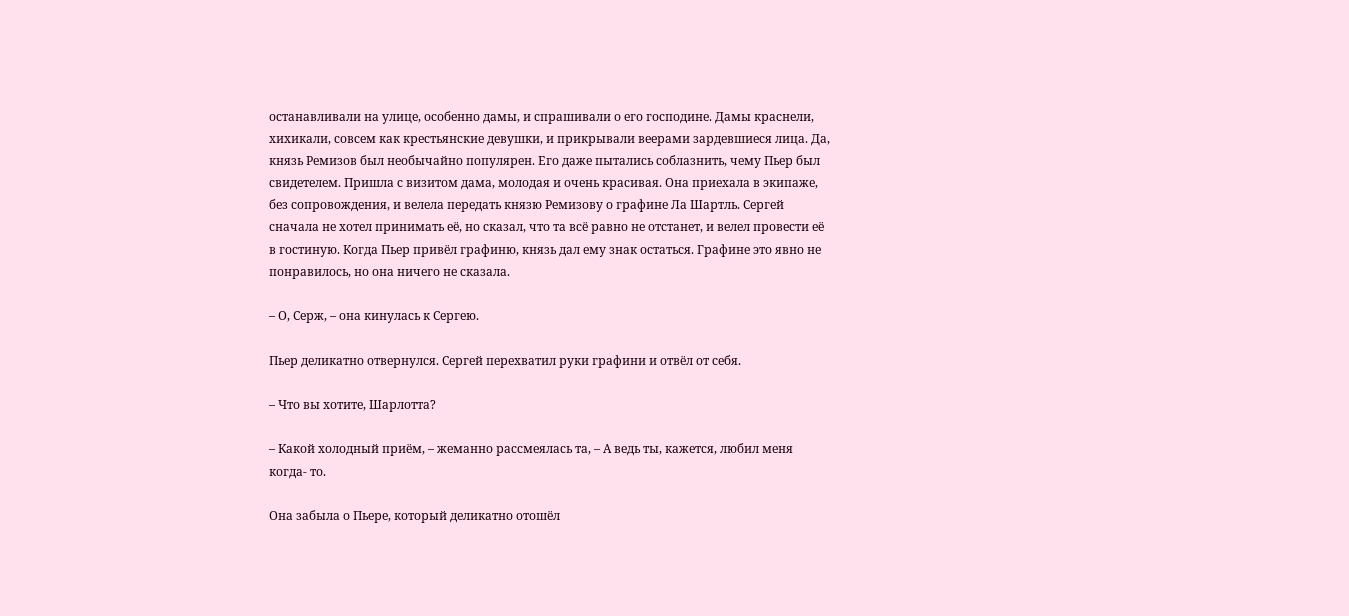останавливали на улице, особенно дамы, и спрашивали о его господине. Дамы краснели, хихикали, совсем как крестьянские девушки, и прикрывали веерами зардевшиеся лица. Да, князь Ремизов был необычайно популярен. Его даже пытались соблазнить, чему Пьер был свидетелем. Пришла с визитом дама, молодая и очень красивая. Она приехала в экипаже, без сопровождения, и велела передать князю Ремизову о графине Ла Шартль. Сергей сначала не хотел принимать её, но сказал, что та всё равно не отстанет, и велел провести её в гостиную. Когда Пьер привёл графиню, князь дал ему знак остаться. Графине это явно не понравилось, но она ничего не сказала.

– О, Серж, – она кинулась к Сергею.

Пьер деликатно отвернулся. Сергей перехватил руки графини и отвёл от себя.

– Что вы хотите, Шарлотта?

– Какой холодный приём, – жеманно рассмеялась та, – А ведь ты, кажется, любил меня когда- то.

Она забыла о Пьере, который деликатно отошёл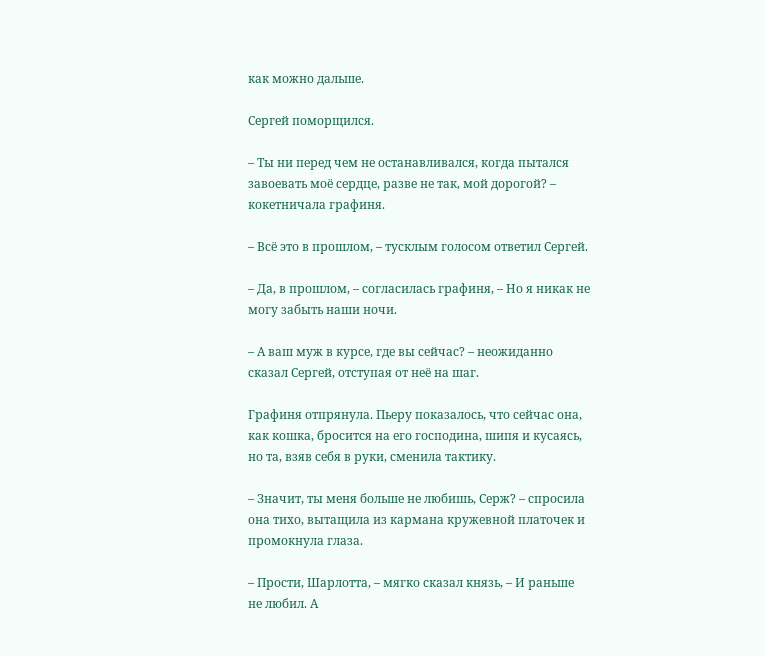как можно дальше.

Сергей поморщился.

– Ты ни перед чем не останавливался, когда пытался завоевать моё сердце, разве не так, мой дорогой? – кокетничала графиня.

– Всё это в прошлом, – тусклым голосом ответил Сергей.

– Да, в прошлом, – согласилась графиня, – Но я никак не могу забыть наши ночи.

– А ваш муж в курсе, где вы сейчас? – неожиданно сказал Сергей, отступая от неё на шаг.

Графиня отпрянула. Пьеру показалось, что сейчас она, как кошка, бросится на его господина, шипя и кусаясь, но та, взяв себя в руки, сменила тактику.

– Значит, ты меня больше не любишь, Серж? – спросила она тихо, вытащила из кармана кружевной платочек и промокнула глаза.

– Прости, Шарлотта, – мягко сказал князь, – И раньше не любил. А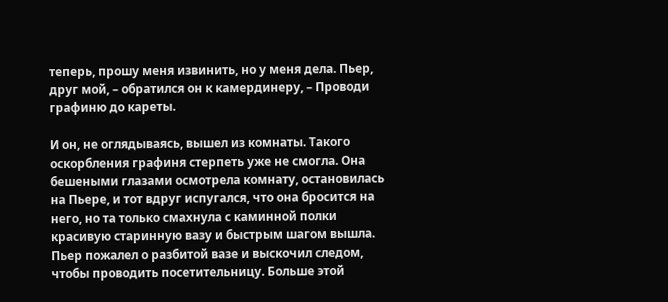теперь, прошу меня извинить, но у меня дела. Пьер, друг мой, – обратился он к камердинеру, – Проводи графиню до кареты.

И он, не оглядываясь, вышел из комнаты. Такого оскорбления графиня стерпеть уже не смогла. Она бешеными глазами осмотрела комнату, остановилась на Пьере, и тот вдруг испугался, что она бросится на него, но та только смахнула с каминной полки красивую старинную вазу и быстрым шагом вышла. Пьер пожалел о разбитой вазе и выскочил следом, чтобы проводить посетительницу. Больше этой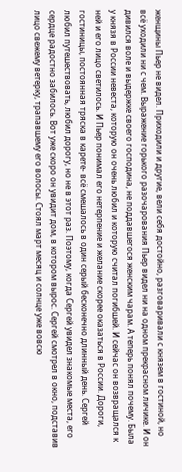женщины Пьер не видел. Приходили и другие, вели себя достойно, разговаривали с князем в гостиной, но всё уходили ни с чем. Выражение горького разочарования Пьер видел ни на одном прекрасном личике. И он дивился воле и выдержке своего господина, не поддавшегося женским чарам. А теперь понял почему. Была у князя в России невеста, которую он очень любил и которую считал погибшей. И сейчас он возвращался к ней и его лицо светилось. И Пьер понимал его нетерпение и желание скорее оказаться в России. Дороги, гостиницы, постоянная тряска в карете- всё смешалось в один серый бесконечно длинный день. Сергей любил путешествовать, любил дорогу, но не в этот раз. Поэтому, когда Сергей увидел знакомые места, его сердце радостно забилось. Вот уже скоро он увидит дом, в котором вырос. Сергей смотрел в окно, подставив лицо свежему ветерку, трапавшему его волосы. Стоял март месяц и солнце уже вовсю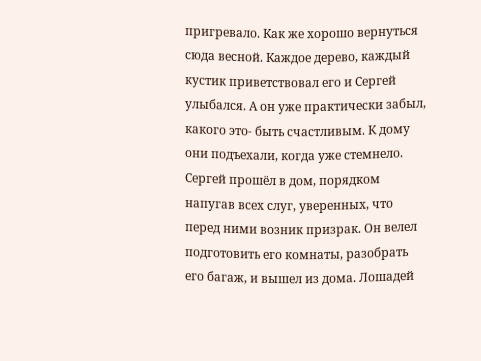пригревало. Как же хорошо вернуться сюда весной. Каждое дерево, каждый кустик приветствовал его и Сергей улыбался. А он уже практически забыл, какого это- быть счастливым. К дому они подъехали, когда уже стемнело. Сергей прошёл в дом, порядком напугав всех слуг, уверенных, что перед ними возник призрак. Он велел подготовить его комнаты, разобрать его багаж, и вышел из дома. Лошадей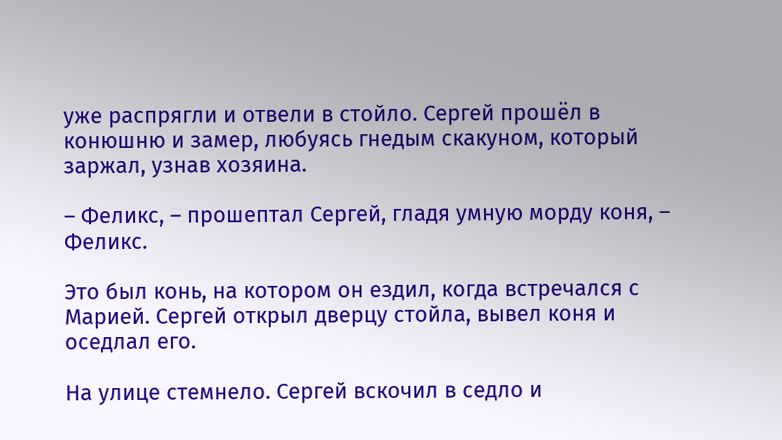уже распрягли и отвели в стойло. Сергей прошёл в конюшню и замер, любуясь гнедым скакуном, который заржал, узнав хозяина.

– Феликс, – прошептал Сергей, гладя умную морду коня, – Феликс.

Это был конь, на котором он ездил, когда встречался с Марией. Сергей открыл дверцу стойла, вывел коня и оседлал его.

На улице стемнело. Сергей вскочил в седло и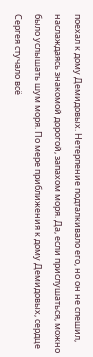поехал к дому Демидовых. Нетерпение подталкивало его, но он не спешил, наслаждаясь знакомой дорогой, запахом моря. Да, если прислушаться, можно было услышать шум моря. По мере приближения к дому Демидовых, сердце Сергея стучало всё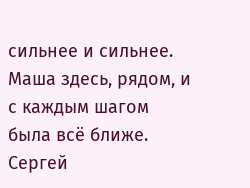сильнее и сильнее. Маша здесь, рядом, и с каждым шагом была всё ближе. Сергей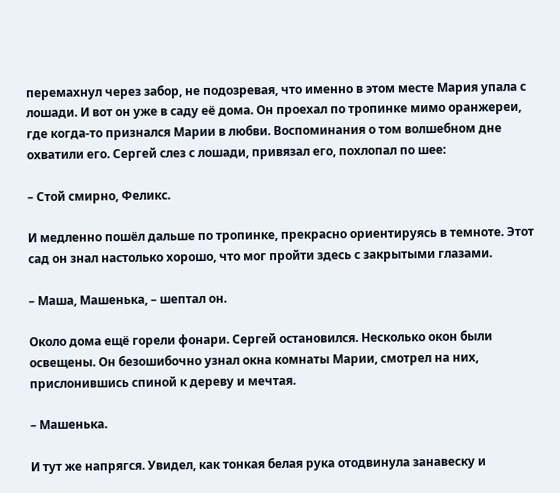перемахнул через забор, не подозревая, что именно в этом месте Мария упала с лошади. И вот он уже в саду её дома. Он проехал по тропинке мимо оранжереи, где когда-то признался Марии в любви. Воспоминания о том волшебном дне охватили его. Сергей слез с лошади, привязал его, похлопал по шее:

– Стой смирно, Феликс.

И медленно пошёл дальше по тропинке, прекрасно ориентируясь в темноте. Этот сад он знал настолько хорошо, что мог пройти здесь с закрытыми глазами.

– Маша, Машенька, – шептал он.

Около дома ещё горели фонари. Сергей остановился. Несколько окон были освещены. Он безошибочно узнал окна комнаты Марии, смотрел на них, прислонившись спиной к дереву и мечтая.

– Машенька.

И тут же напрягся. Увидел, как тонкая белая рука отодвинула занавеску и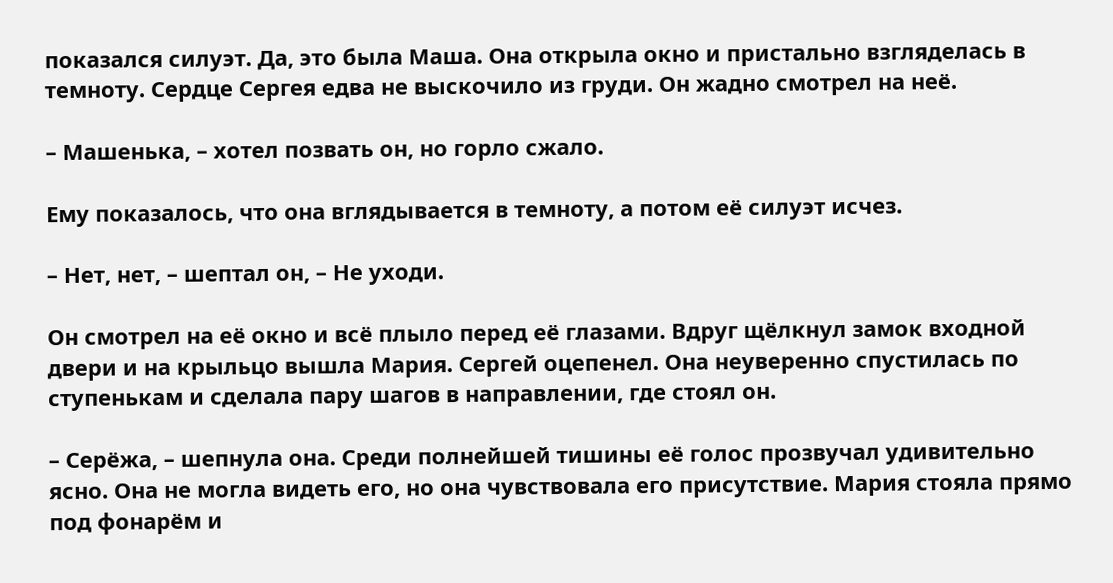показался силуэт. Да, это была Маша. Она открыла окно и пристально взгляделась в темноту. Сердце Сергея едва не выскочило из груди. Он жадно смотрел на неё.

– Машенька, – хотел позвать он, но горло сжало.

Ему показалось, что она вглядывается в темноту, а потом её силуэт исчез.

– Нет, нет, – шептал он, – Не уходи.

Он смотрел на её окно и всё плыло перед её глазами. Вдруг щёлкнул замок входной двери и на крыльцо вышла Мария. Сергей оцепенел. Она неуверенно спустилась по ступенькам и сделала пару шагов в направлении, где стоял он.

– Серёжа, – шепнула она. Среди полнейшей тишины её голос прозвучал удивительно ясно. Она не могла видеть его, но она чувствовала его присутствие. Мария стояла прямо под фонарём и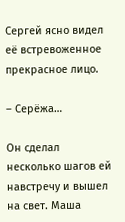Сергей ясно видел её встревоженное прекрасное лицо.

– Серёжа…

Он сделал несколько шагов ей навстречу и вышел на свет. Маша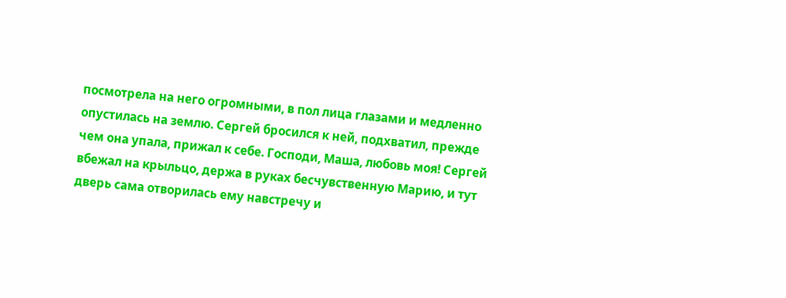посмотрела на него огромными, в пол лица глазами и медленно опустилась на землю. Сергей бросился к ней, подхватил, прежде чем она упала, прижал к себе. Господи, Маша, любовь моя! Сергей вбежал на крыльцо, держа в руках бесчувственную Марию, и тут дверь сама отворилась ему навстречу и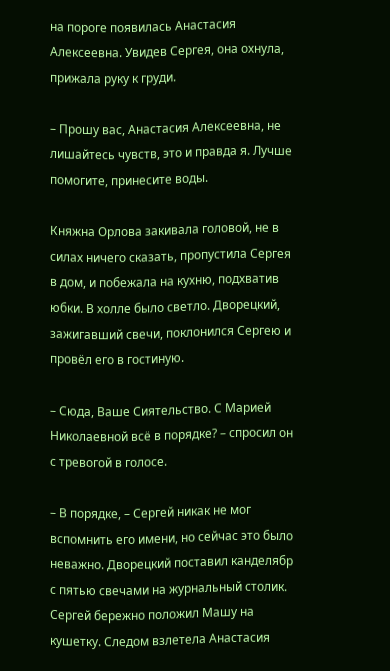на пороге появилась Анастасия Алексеевна. Увидев Сергея, она охнула, прижала руку к груди.

– Прошу вас, Анастасия Алексеевна, не лишайтесь чувств, это и правда я. Лучше помогите, принесите воды.

Княжна Орлова закивала головой, не в силах ничего сказать, пропустила Сергея в дом, и побежала на кухню, подхватив юбки. В холле было светло. Дворецкий, зажигавший свечи, поклонился Сергею и провёл его в гостиную.

– Сюда, Ваше Сиятельство. С Марией Николаевной всё в порядке? – спросил он с тревогой в голосе.

– В порядке, – Сергей никак не мог вспомнить его имени, но сейчас это было неважно. Дворецкий поставил канделябр с пятью свечами на журнальный столик. Сергей бережно положил Машу на кушетку. Следом взлетела Анастасия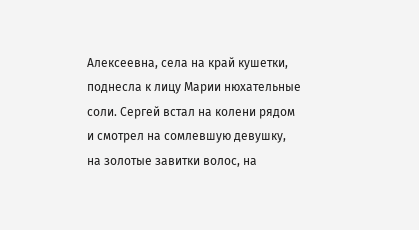Алексеевна, села на край кушетки, поднесла к лицу Марии нюхательные соли. Сергей встал на колени рядом и смотрел на сомлевшую девушку, на золотые завитки волос, на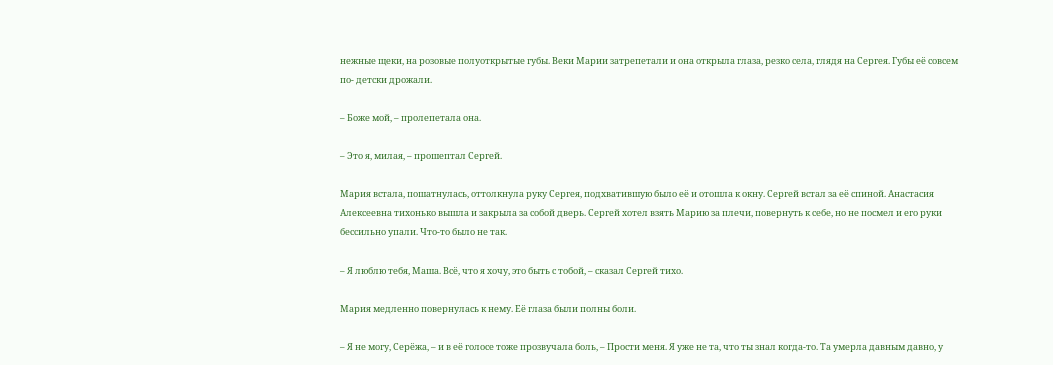нежные щеки, на розовые полуоткрытые губы. Веки Марии затрепетали и она открыла глаза, резко села, глядя на Сергея. Губы её совсем по- детски дрожали.

– Боже мой, – пролепетала она.

– Это я, милая, – прошептал Сергей.

Мария встала, пошатнулась, оттолкнула руку Сергея, подхватившую было её и отошла к окну. Сергей встал за её спиной. Анастасия Алексеевна тихонько вышла и закрыла за собой дверь. Сергей хотел взять Марию за плечи, повернуть к себе, но не посмел и его руки бессильно упали. Что-то было не так.

– Я люблю тебя, Маша. Всё, что я хочу, это быть с тобой, – сказал Сергей тихо.

Мария медленно повернулась к нему. Её глаза были полны боли.

– Я не могу, Серёжа, – и в её голосе тоже прозвучала боль, – Прости меня. Я уже не та, что ты знал когда-то. Та умерла давным давно, у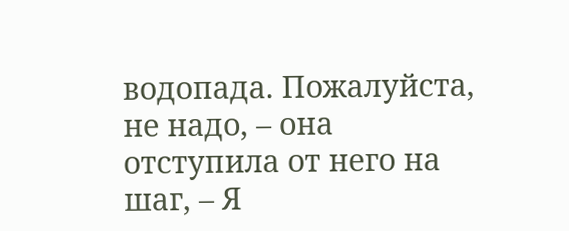водопада. Пожалуйста, не надо, – она отступила от него на шаг, – Я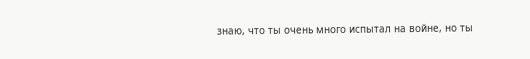знаю, что ты очень много испытал на войне, но ты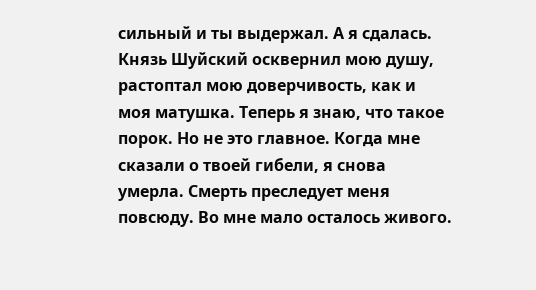сильный и ты выдержал. А я сдалась. Князь Шуйский осквернил мою душу, растоптал мою доверчивость, как и моя матушка. Теперь я знаю, что такое порок. Но не это главное. Когда мне сказали о твоей гибели, я снова умерла. Смерть преследует меня повсюду. Во мне мало осталось живого.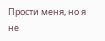Прости меня, но я не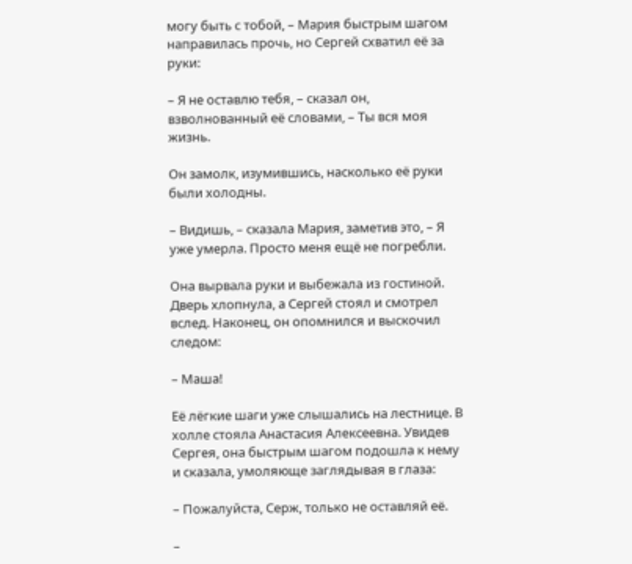могу быть с тобой, – Мария быстрым шагом направилась прочь, но Сергей схватил её за руки:

– Я не оставлю тебя, – сказал он, взволнованный её словами, – Ты вся моя жизнь.

Он замолк, изумившись, насколько её руки были холодны.

– Видишь, – сказала Мария, заметив это, – Я уже умерла. Просто меня ещё не погребли.

Она вырвала руки и выбежала из гостиной. Дверь хлопнула, а Сергей стоял и смотрел вслед. Наконец, он опомнился и выскочил следом:

– Маша!

Её лёгкие шаги уже слышались на лестнице. В холле стояла Анастасия Алексеевна. Увидев Сергея, она быстрым шагом подошла к нему и сказала, умоляюще заглядывая в глаза:

– Пожалуйста, Серж, только не оставляй её.

–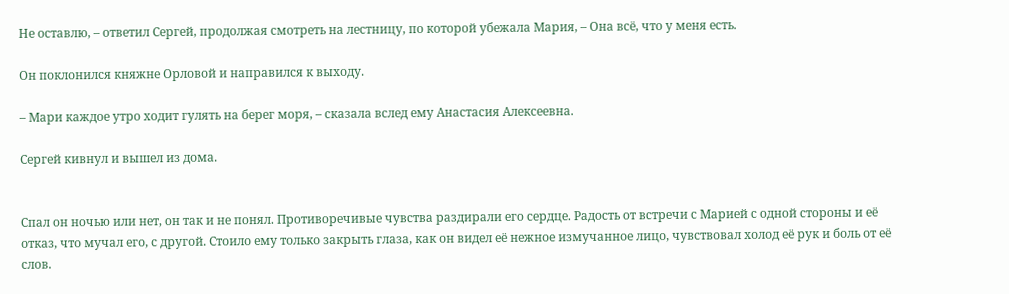Не оставлю, – ответил Сергей, продолжая смотреть на лестницу, по которой убежала Мария, – Она всё, что у меня есть.

Он поклонился княжне Орловой и направился к выходу.

– Мари каждое утро ходит гулять на берег моря, – сказала вслед ему Анастасия Алексеевна.

Сергей кивнул и вышел из дома.


Спал он ночью или нет, он так и не понял. Противоречивые чувства раздирали его сердце. Радость от встречи с Марией с одной стороны и её отказ, что мучал его, с другой. Стоило ему только закрыть глаза, как он видел её нежное измучанное лицо, чувствовал холод её рук и боль от её слов.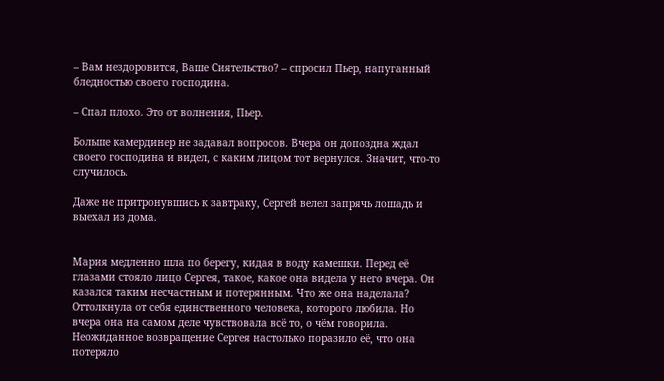– Вам нездоровится, Ваше Сиятельство? – спросил Пьер, напуганный бледностью своего господина.

– Спал плохо. Это от волнения, Пьер.

Больше камердинер не задавал вопросов. Вчера он допоздна ждал своего господина и видел, с каким лицом тот вернулся. Значит, что-то случилось.

Даже не притронувшись к завтраку, Сергей велел запрячь лошадь и выехал из дома.


Мария медленно шла по берегу, кидая в воду камешки. Перед её глазами стояло лицо Сергея, такое, какое она видела у него вчера. Он казался таким несчастным и потерянным. Что же она наделала? Оттолкнула от себя единственного человека, которого любила. Но вчера она на самом деле чувствовала всё то, о чём говорила. Неожиданное возвращение Сергея настолько поразило её, что она потеряло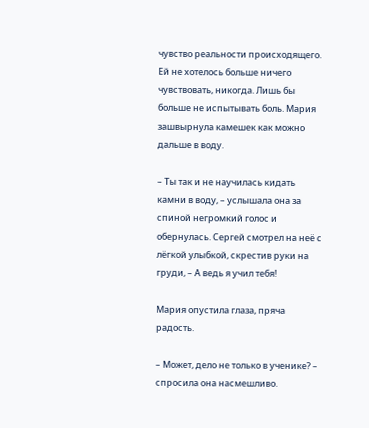чувство реальности происходящего. Ей не хотелось больше ничего чувствовать, никогда. Лишь бы больше не испытывать боль. Мария зашвырнула камешек как можно дальше в воду.

– Ты так и не научилась кидать камни в воду, – услышала она за спиной негромкий голос и обернулась. Сергей смотрел на неё с лёгкой улыбкой, скрестив руки на груди, – А ведь я учил тебя!

Мария опустила глаза, пряча радость.

– Может, дело не только в ученике? – спросила она насмешливо.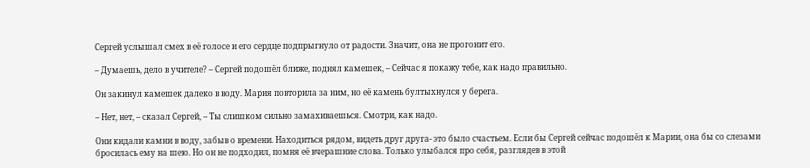Сергей услышал смех в её голосе и его сердце подпрыгнуло от радости. Значит, она не прогонит его.

– Думаешь, дело в учителе? – Сергей подошёл ближе, поднял камешек, – Сейчас я покажу тебе, как надо правильно.

Он закинул камешек далеко в воду. Мария повторила за ним, но её камень бултыхнулся у берега.

– Нет, нет, – сказал Сергей, – Ты слишком сильно замахиваешься. Смотри, как надо.

Они кидали камни в воду, забыв о времени. Находиться рядом, видеть друг друга- это было счастьем. Если бы Сергей сейчас подошёл к Марии, она бы со слезами бросилась ему на шею. Но он не подходил, помня её вчерашние слова. Только улыбался про себя, разглядев в этой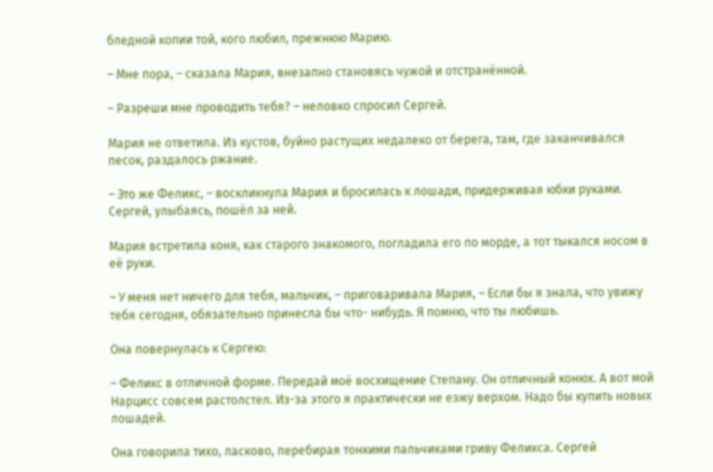бледной копии той, кого любил, прежнюю Марию.

– Мне пора, – сказала Мария, внезапно становясь чужой и отстранённой.

– Разреши мне проводить тебя? – неловко спросил Сергей.

Мария не ответила. Из кустов, буйно растущих недалеко от берега, там, где заканчивался песок, раздалось ржание.

– Это же Феликс, – воскликнула Мария и бросилась к лошади, придерживая юбки руками. Сергей, улыбаясь, пошёл за ней.

Мария встретила коня, как старого знакомого, погладила его по морде, а тот тыкался носом в её руки.

– У меня нет ничего для тебя, мальчик, – приговаривала Мария, – Если бы я знала, что увижу тебя сегодня, обязательно принесла бы что- нибудь. Я помню, что ты любишь.

Она повернулась к Сергею:

– Феликс в отличной форме. Передай моё восхищение Степану. Он отличный конюх. А вот мой Нарцисс совсем растолстел. Из-за этого я практически не езжу верхом. Надо бы купить новых лошадей.

Она говорила тихо, ласково, перебирая тонкими пальчиками гриву Феликса. Сергей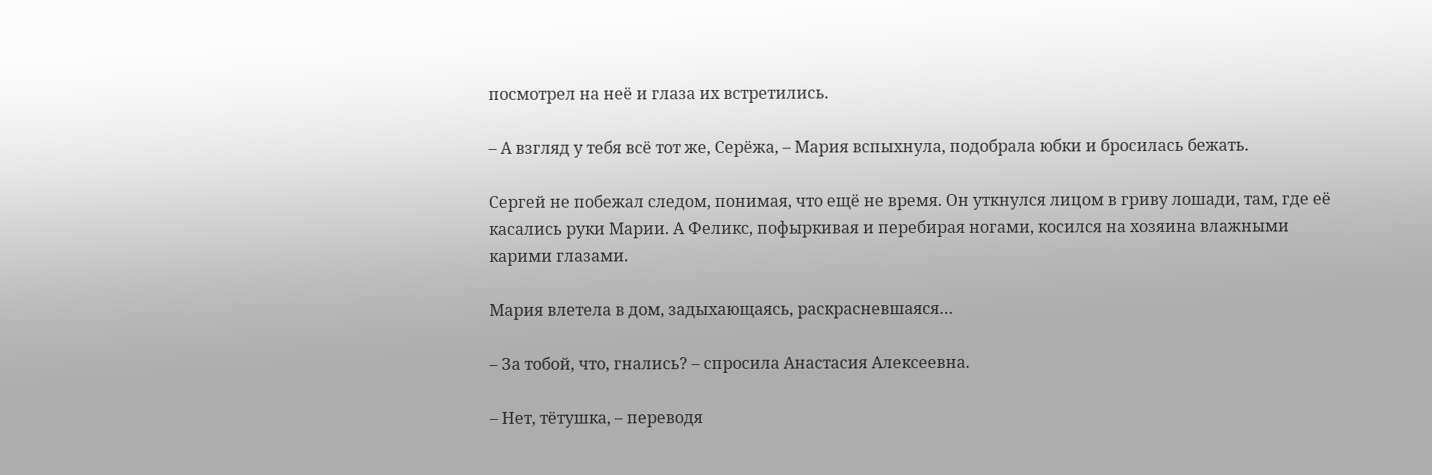посмотрел на неё и глаза их встретились.

– А взгляд у тебя всё тот же, Серёжа, – Мария вспыхнула, подобрала юбки и бросилась бежать.

Сергей не побежал следом, понимая, что ещё не время. Он уткнулся лицом в гриву лошади, там, где её касались руки Марии. А Феликс, пофыркивая и перебирая ногами, косился на хозяина влажными карими глазами.

Мария влетела в дом, задыхающаясь, раскрасневшаяся…

– За тобой, что, гнались? – спросила Анастасия Алексеевна.

– Нет, тётушка, – переводя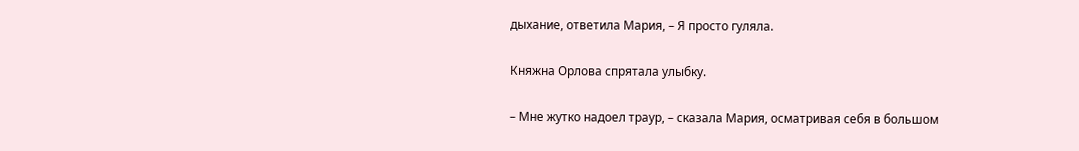дыхание, ответила Мария, – Я просто гуляла.

Княжна Орлова спрятала улыбку.

– Мне жутко надоел траур, – сказала Мария, осматривая себя в большом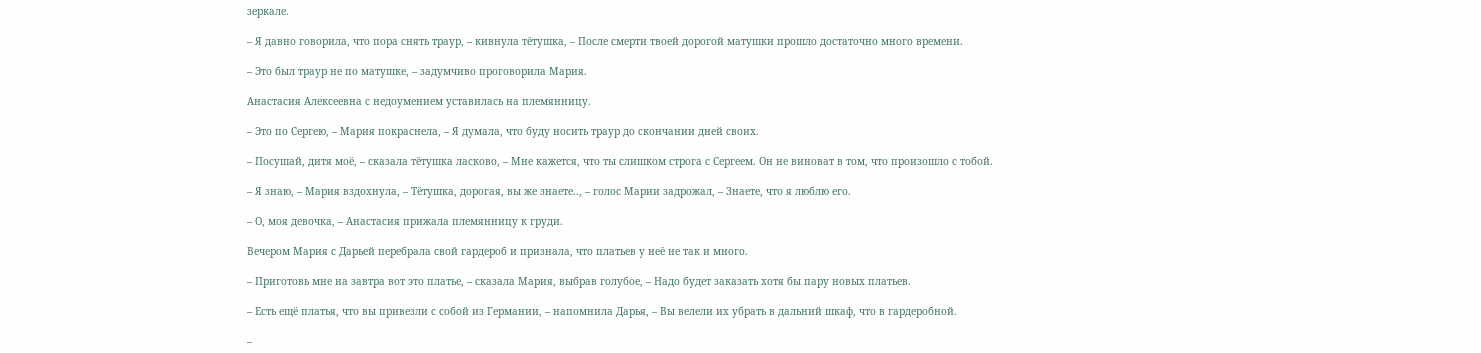зеркале.

– Я давно говорила, что пора снять траур, – кивнула тётушка, – После смерти твоей дорогой матушки прошло достаточно много времени.

– Это был траур не по матушке, – задумчиво проговорила Мария.

Анастасия Алексеевна с недоумением уставилась на племянницу.

– Это по Сергею, – Мария покраснела, – Я думала, что буду носить траур до скончании дней своих.

– Посушай, дитя моё, – сказала тётушка ласково, – Мне кажется, что ты слишком строга с Сергеем. Он не виноват в том, что произошло с тобой.

– Я знаю, – Мария вздохнула, – Тётушка, дорогая, вы же знаете.., – голос Марии задрожал, – Знаете, что я люблю его.

– О, моя девочка, – Анастасия прижала племянницу к груди.

Вечером Мария с Дарьей перебрала свой гардероб и признала, что платьев у неё не так и много.

– Приготовь мне на завтра вот это платье, – сказала Мария, выбрав голубое, – Надо будет заказать хотя бы пару новых платьев.

– Есть ещё платья, что вы привезли с собой из Германии, – напомнила Дарья, – Вы велели их убрать в дальний шкаф, что в гардеробной.

–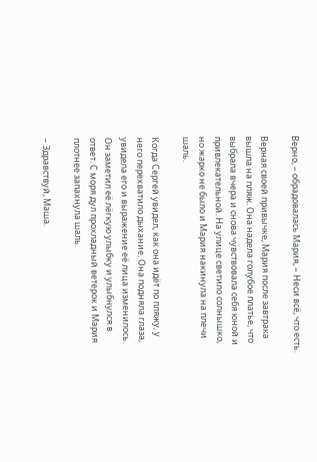Верно, – обрадовалась Мария, – Неси всё, что есть.

Верная своей привычке, Мария после завтрака вышла на пляж. Она надела голубое платье, что выбрала вчера и снова чувствовала себя юной и привлекательной. На улице светило солнышко, но жарко не было и Мария накинула на плечи шаль.

Когда Сергей увидел, как она идёт по пляжу, у него перехватило дыхание. Она подняла глаза, увидела его и выражение её лица изменилось. Он заметил её лёгкую улыбку и улыбнулся в ответ. С моря дул прохладный ветерок и Мария плотнее запахнула шаль.

– Здравствуй, Маша.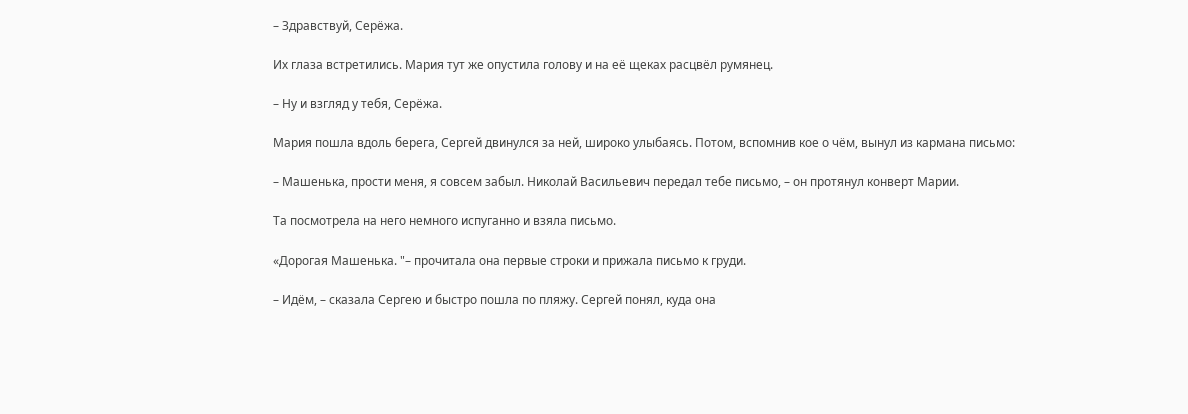– Здравствуй, Серёжа.

Их глаза встретились. Мария тут же опустила голову и на её щеках расцвёл румянец.

– Ну и взгляд у тебя, Серёжа.

Мария пошла вдоль берега, Сергей двинулся за ней, широко улыбаясь. Потом, вспомнив кое о чём, вынул из кармана письмо:

– Машенька, прости меня, я совсем забыл. Николай Васильевич передал тебе письмо, – он протянул конверт Марии.

Та посмотрела на него немного испуганно и взяла письмо.

«Дорогая Машенька. "– прочитала она первые строки и прижала письмо к груди.

– Идём, – сказала Сергею и быстро пошла по пляжу. Сергей понял, куда она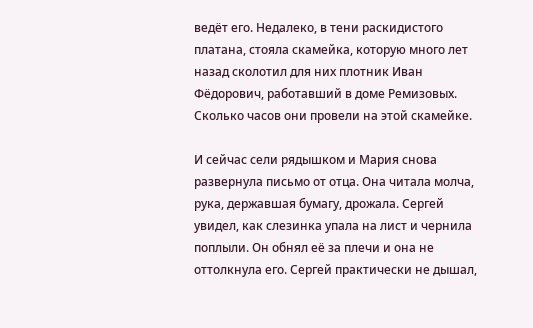ведёт его. Недалеко, в тени раскидистого платана, стояла скамейка, которую много лет назад сколотил для них плотник Иван Фёдорович, работавший в доме Ремизовых. Сколько часов они провели на этой скамейке.

И сейчас сели рядышком и Мария снова развернула письмо от отца. Она читала молча, рука, державшая бумагу, дрожала. Сергей увидел, как слезинка упала на лист и чернила поплыли. Он обнял её за плечи и она не оттолкнула его. Сергей практически не дышал,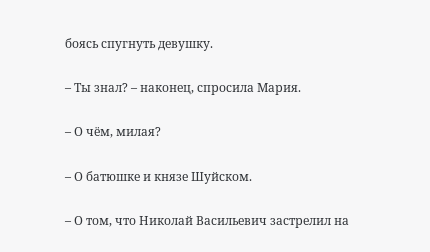боясь спугнуть девушку.

– Ты знал? – наконец, спросила Мария.

– О чём, милая?

– О батюшке и князе Шуйском.

– О том, что Николай Васильевич застрелил на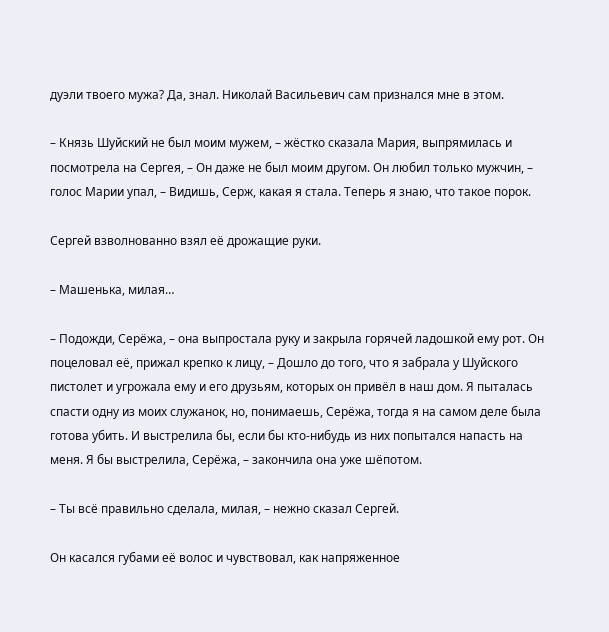дуэли твоего мужа? Да, знал. Николай Васильевич сам признался мне в этом.

– Князь Шуйский не был моим мужем, – жёстко сказала Мария, выпрямилась и посмотрела на Сергея, – Он даже не был моим другом. Он любил только мужчин, – голос Марии упал, – Видишь, Серж, какая я стала. Теперь я знаю, что такое порок.

Сергей взволнованно взял её дрожащие руки.

– Машенька, милая…

– Подожди, Серёжа, – она выпростала руку и закрыла горячей ладошкой ему рот. Он поцеловал её, прижал крепко к лицу, – Дошло до того, что я забрала у Шуйского пистолет и угрожала ему и его друзьям, которых он привёл в наш дом. Я пыталась спасти одну из моих служанок, но, понимаешь, Серёжа, тогда я на самом деле была готова убить. И выстрелила бы, если бы кто-нибудь из них попытался напасть на меня. Я бы выстрелила, Серёжа, – закончила она уже шёпотом.

– Ты всё правильно сделала, милая, – нежно сказал Сергей.

Он касался губами её волос и чувствовал, как напряженное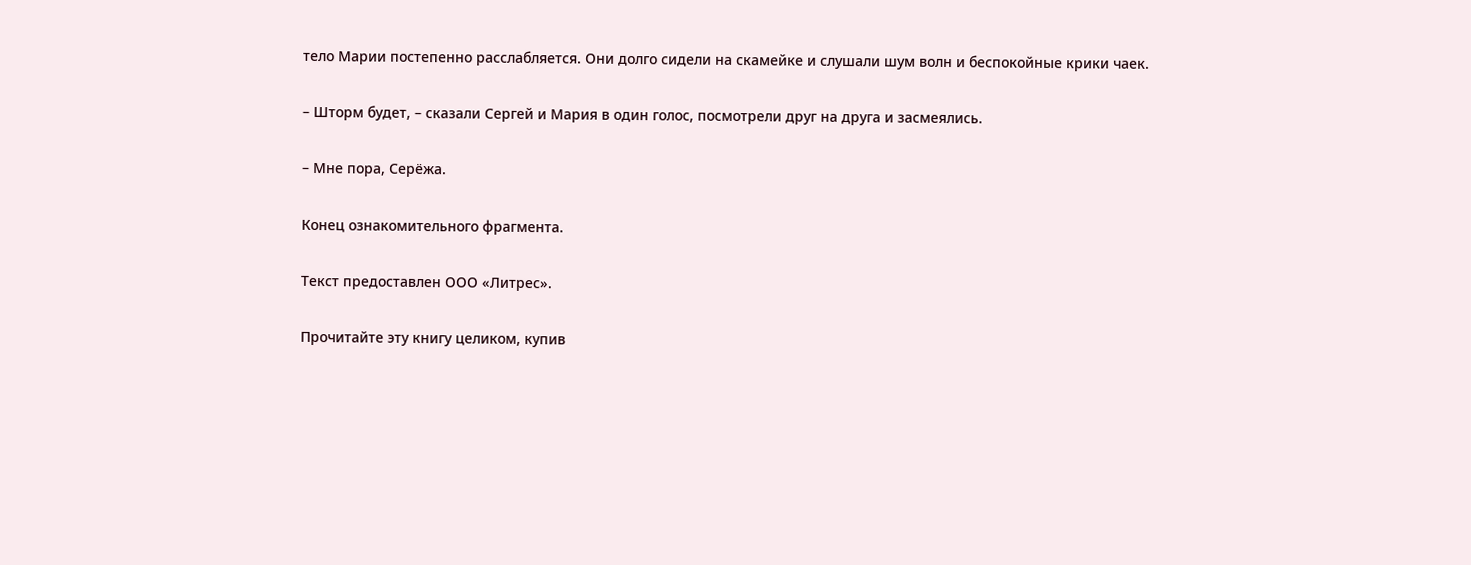тело Марии постепенно расслабляется. Они долго сидели на скамейке и слушали шум волн и беспокойные крики чаек.

– Шторм будет, – сказали Сергей и Мария в один голос, посмотрели друг на друга и засмеялись.

– Мне пора, Серёжа.

Конец ознакомительного фрагмента.

Текст предоставлен ООО «Литрес».

Прочитайте эту книгу целиком, купив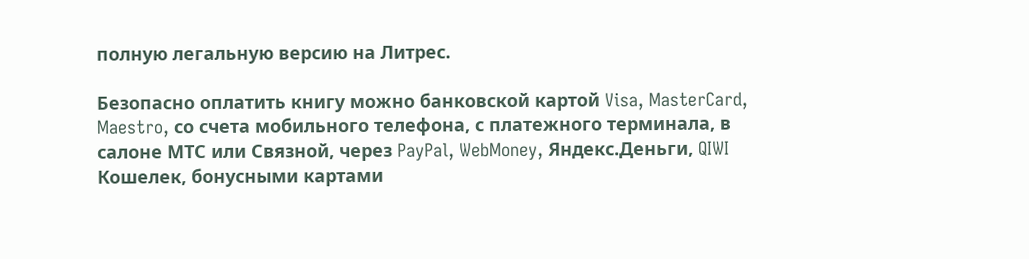полную легальную версию на Литрес.

Безопасно оплатить книгу можно банковской картой Visa, MasterCard, Maestro, со счета мобильного телефона, с платежного терминала, в салоне МТС или Связной, через PayPal, WebMoney, Яндекс.Деньги, QIWI Кошелек, бонусными картами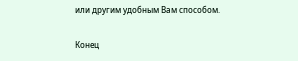или другим удобным Вам способом.

Конец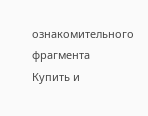ознакомительного фрагмента
Купить и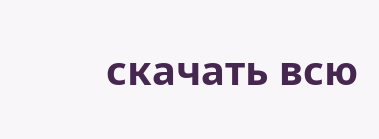скачать всю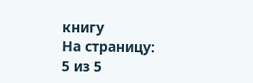книгу
На страницу:
5 из 5